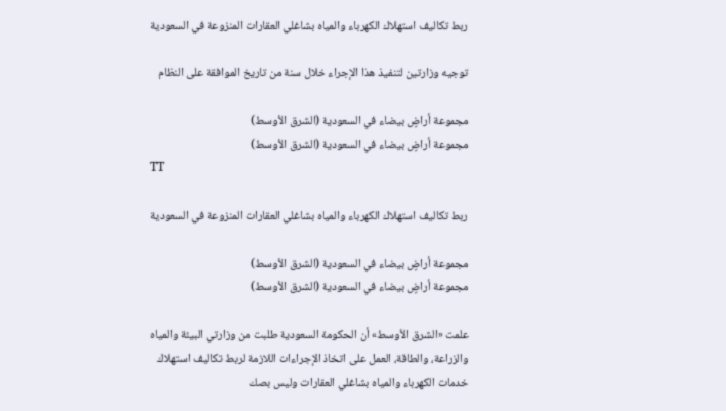ربط تكاليف استهلاك الكهرباء والمياه بشاغلي العقارات المنزوعة في السعودية

توجيه وزارتين لتنفيذ هذا الإجراء خلال سنة من تاريخ الموافقة على النظام

مجموعة أراضٍ بيضاء في السعودية (الشرق الأوسط)
مجموعة أراضٍ بيضاء في السعودية (الشرق الأوسط)
TT

ربط تكاليف استهلاك الكهرباء والمياه بشاغلي العقارات المنزوعة في السعودية

مجموعة أراضٍ بيضاء في السعودية (الشرق الأوسط)
مجموعة أراضٍ بيضاء في السعودية (الشرق الأوسط)

علمت «الشرق الأوسط» أن الحكومة السعودية طلبت من وزارتي البيئة والمياه والزراعة، والطاقة، العمل على اتخاذ الإجراءات اللازمة لربط تكاليف استهلاك خدمات الكهرباء والمياه بشاغلي العقارات وليس بصك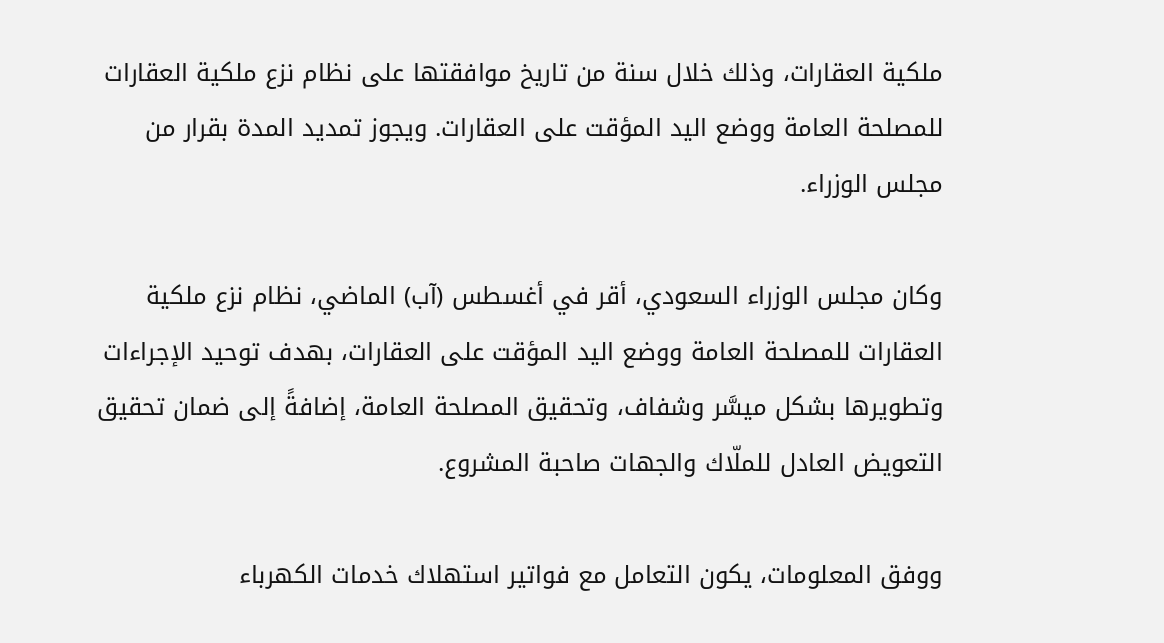ملكية العقارات، وذلك خلال سنة من تاريخ موافقتها على نظام نزع ملكية العقارات للمصلحة العامة ووضع اليد المؤقت على العقارات. ويجوز تمديد المدة بقرار من مجلس الوزراء.

وكان مجلس الوزراء السعودي، أقر في أغسطس (آب) الماضي، نظام نزع ملكية العقارات للمصلحة العامة ووضع اليد المؤقت على العقارات، بهدف توحيد الإجراءات وتطويرها بشكل ميسَّر وشفاف، وتحقيق المصلحة العامة، إضافةً إلى ضمان تحقيق التعويض العادل للملّاك والجهات صاحبة المشروع.

ووفق المعلومات، يكون التعامل مع فواتير استهلاك خدمات الكهرباء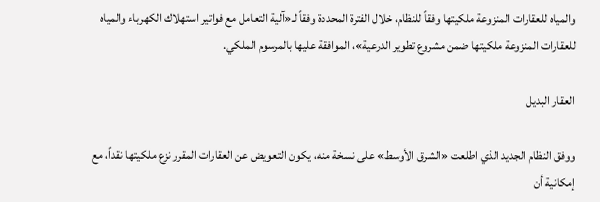والمياه للعقارات المنزوعة ملكيتها وفقاً للنظام، خلال الفترة المحددة وفقاً لـ«آلية التعامل مع فواتير استهلاك الكهرباء والمياه للعقارات المنزوعة ملكيتها ضمن مشروع تطوير الدرعية»، الموافقة عليها بالمرسوم الملكي.

العقار البديل

ووفق النظام الجديد الذي اطلعت «الشرق الأوسط» على نسخة منه، يكون التعويض عن العقارات المقرر نزع ملكيتها نقداً، مع إمكانية أن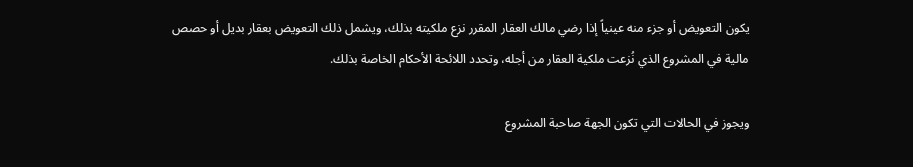يكون التعويض أو جزء منه عينياً إذا رضي مالك العقار المقرر نزع ملكيته بذلك، ويشمل ذلك التعويض بعقار بديل أو حصص مالية في المشروع الذي نُزعت ملكية العقار من أجله، وتحدد اللائحة الأحكام الخاصة بذلك.

ويجوز في الحالات التي تكون الجهة صاحبة المشروع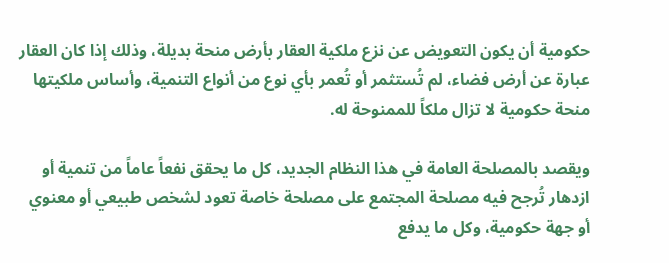حكومية أن يكون التعويض عن نزع ملكية العقار بأرض منحة بديلة، وذلك إذا كان العقار عبارة عن أرض فضاء، لم تُستثمر أو تُعمر بأي نوع من أنواع التنمية، وأساس ملكيتها منحة حكومية لا تزال ملكاً للممنوحة له.

ويقصد بالمصلحة العامة في هذا النظام الجديد، كل ما يحقق نفعاً عاماً من تنمية أو ازدهار تُرجح فيه مصلحة المجتمع على مصلحة خاصة تعود لشخص طبيعي أو معنوي أو جهة حكومية، وكل ما يدفع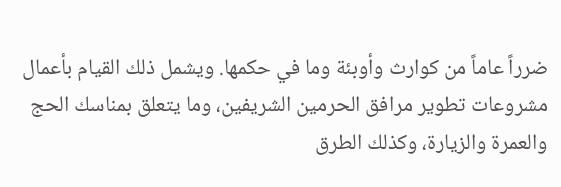ضرراً عاماً من كوارث وأوبئة وما في حكمها. ويشمل ذلك القيام بأعمال مشروعات تطوير مرافق الحرمين الشريفين، وما يتعلق بمناسك الحج والعمرة والزيارة، وكذلك الطرق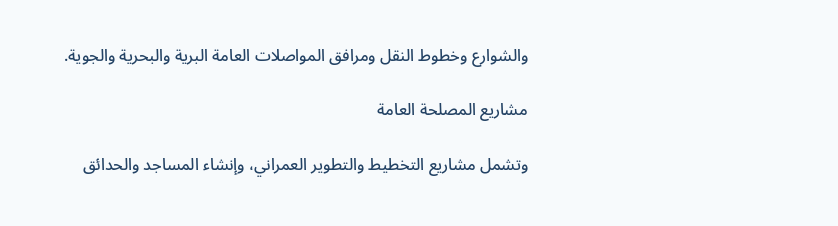والشوارع وخطوط النقل ومرافق المواصلات العامة البرية والبحرية والجوية.

مشاريع المصلحة العامة

وتشمل مشاريع التخطيط والتطوير العمراني، وإنشاء المساجد والحدائق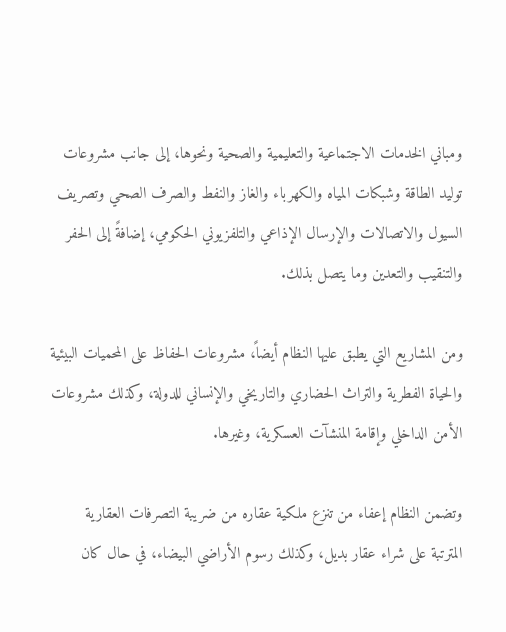ومباني الخدمات الاجتماعية والتعليمية والصحية ونحوها، إلى جانب مشروعات توليد الطاقة وشبكات المياه والكهرباء والغاز والنفط والصرف الصحي وتصريف السيول والاتصالات والإرسال الإذاعي والتلفزيوني الحكومي، إضافةً إلى الحفر والتنقيب والتعدين وما يتصل بذلك.

ومن المشاريع التي يطبق عليها النظام أيضاً، مشروعات الحفاظ على المحميات البيئية والحياة الفطرية والتراث الحضاري والتاريخي والإنساني للدولة، وكذلك مشروعات الأمن الداخلي وإقامة المنشآت العسكرية، وغيرها.

وتضمن النظام إعفاء من تنزع ملكية عقاره من ضريبة التصرفات العقارية المترتبة على شراء عقار بديل، وكذلك رسوم الأراضي البيضاء، في حال كان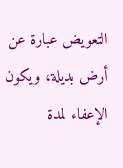التعويض عبارة عن أرض بديلة، ويكون الإعفاء لمدة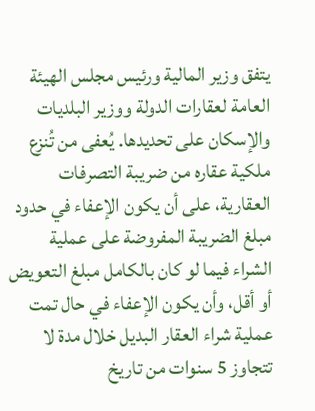يتفق وزير المالية ورئيس مجلس الهيئة العامة لعقارات الدولة ووزير البلديات والإسكان على تحديدها. يُعفى من تُنزع ملكية عقاره من ضريبة التصرفات العقارية، على أن يكون الإعفاء في حدود مبلغ الضريبة المفروضة على عملية الشراء فيما لو كان بالكامل مبلغ التعويض أو أقل، وأن يكون الإعفاء في حال تمت عملية شراء العقار البديل خلال مدة لا تتجاوز 5 سنوات من تاريخ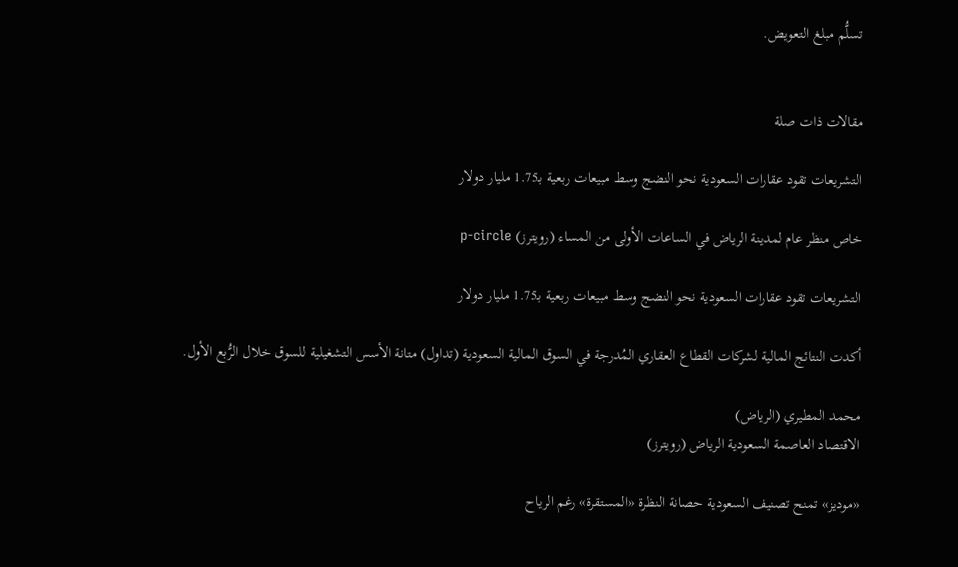تسلُّم مبلغ التعويض.


مقالات ذات صلة

التشريعات تقود عقارات السعودية نحو النضج وسط مبيعات ربعية بـ1.75 مليار دولار

خاص منظر عام لمدينة الرياض في الساعات الأولى من المساء (رويترز) p-circle

التشريعات تقود عقارات السعودية نحو النضج وسط مبيعات ربعية بـ1.75 مليار دولار

أكدت النتائج المالية لشركات القطاع العقاري المُدرجة في السوق المالية السعودية (تداول) متانة الأسس التشغيلية للسوق خلال الرُّبع الأول.

محمد المطيري (الرياض)
الاقتصاد العاصمة السعودية الرياض (رويترز)

«موديز» تمنح تصنيف السعودية حصانة النظرة «المستقرة» رغم الرياح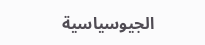الجيوسياسية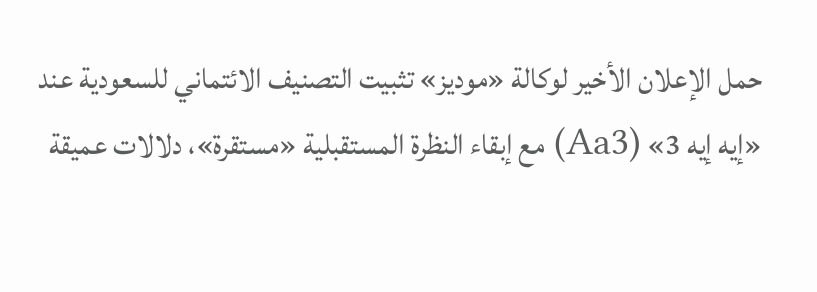حمل الإعلان الأخير لوكالة «موديز» تثبيت التصنيف الائتماني للسعودية عند «إيه إيه 3» (Aa3) مع إبقاء النظرة المستقبلية «مستقرة»، دلالات عميقة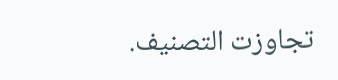تجاوزت التصنيف.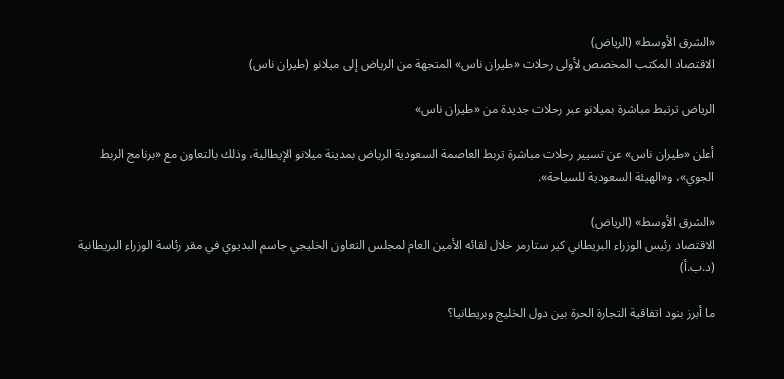«الشرق الأوسط» (الرياض)
الاقتصاد المكتب المخصص لأولى رحلات «طيران ناس» المتجهة من الرياض إلى ميلانو (طيران ناس)

الرياض ترتبط مباشرة بميلانو عبر رحلات جديدة من «طيران ناس»

أعلن «طيران ناس» عن تسيير رحلات مباشرة تربط العاصمة السعودية الرياض بمدينة ميلانو الإيطالية، وذلك بالتعاون مع «برنامج الربط الجوي»، و«الهيئة السعودية للسياحة».

«الشرق الأوسط» (الرياض)
الاقتصاد رئيس الوزراء البريطاني كير ستارمر خلال لقائه الأمين العام لمجلس التعاون الخليجي جاسم البديوي في مقر رئاسة الوزراء البريطانية (د.ب.أ)

ما أبرز بنود اتفاقية التجارة الحرة بين دول الخليج وبريطانيا؟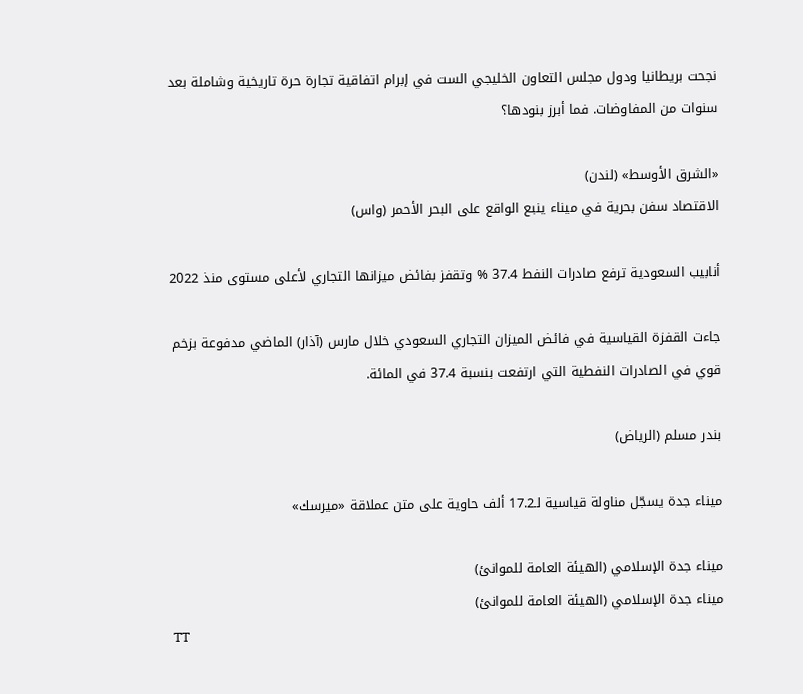نجحت بريطانيا ودول مجلس التعاون الخليجي الست في إبرام اتفاقية تجارة حرة تاريخية وشاملة بعد سنوات من المفاوضات. فما أبرز بنودها؟

«الشرق الأوسط» (لندن)
الاقتصاد سفن بحرية في ميناء ينبع الواقع على البحر الأحمر (واس)

أنابيب السعودية ترفع صادرات النفط 37.4 % وتقفز بفائض ميزانها التجاري لأعلى مستوى منذ 2022

جاءت القفزة القياسية في فائض الميزان التجاري السعودي خلال مارس (آذار) الماضي مدفوعة بزخم قوي في الصادرات النفطية التي ارتفعت بنسبة 37.4 في المائة.

بندر مسلم (الرياض)

ميناء جدة يسجّل مناولة قياسية لـ17.2 ألف حاوية على متن عملاقة «ميرسك»

ميناء جدة الإسلامي (الهيئة العامة للموانئ)
ميناء جدة الإسلامي (الهيئة العامة للموانئ)
TT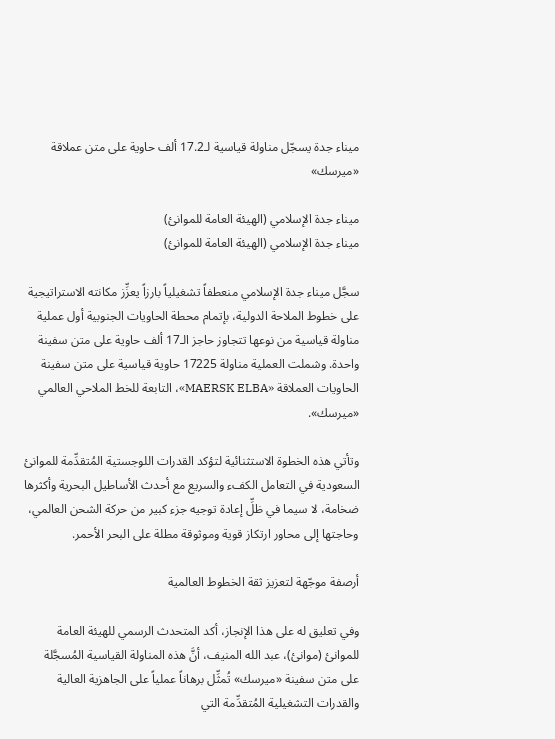ميناء جدة يسجّل مناولة قياسية لـ17.2 ألف حاوية على متن عملاقة «ميرسك»

ميناء جدة الإسلامي (الهيئة العامة للموانئ)
ميناء جدة الإسلامي (الهيئة العامة للموانئ)

سجَّل ميناء جدة الإسلامي منعطفاً تشغيلياً بارزاً يعزِّز مكانته الاستراتيجية على خطوط الملاحة الدولية، بإتمام محطة الحاويات الجنوبية أول عملية مناولة قياسية من نوعها تتجاوز حاجز الـ17 ألف حاوية على متن سفينة واحدة. وشملت العملية مناولة 17225 حاوية قياسية على متن سفينة الحاويات العملاقة «MAERSK ELBA»، التابعة للخط الملاحي العالمي «ميرسك».

وتأتي هذه الخطوة الاستثنائية لتؤكد القدرات اللوجستية المُتقدِّمة للموانئ السعودية في التعامل الكفء والسريع مع أحدث الأساطيل البحرية وأكثرها ضخامة، لا سيما في ظلِّ إعادة توجيه جزء كبير من حركة الشحن العالمي، وحاجتها إلى محاور ارتكاز قوية وموثوقة مطلة على البحر الأحمر.

أرصفة موجّهة لتعزيز ثقة الخطوط العالمية

وفي تعليق له على هذا الإنجاز، أكد المتحدث الرسمي للهيئة العامة للموانئ (موانئ)، عبد الله المنيف، أنَّ هذه المناولة القياسية المُسجَّلة على متن سفينة «ميرسك» تُمثِّل برهاناً عملياً على الجاهزية العالية والقدرات التشغيلية المُتقدِّمة التي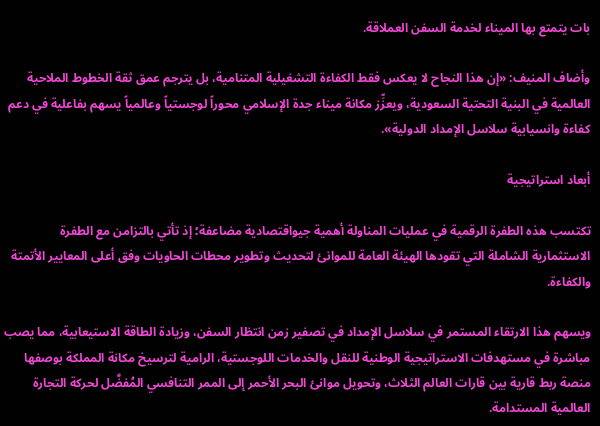بات يتمتع بها الميناء لخدمة السفن العملاقة.

وأضاف المنيف: «إن هذا النجاح لا يعكس فقط الكفاءة التشغيلية المتنامية، بل يترجم عمق ثقة الخطوط الملاحية العالمية في البنية التحتية السعودية، ويعزِّز مكانة ميناء جدة الإسلامي محوراً لوجستياً وعالمياً يسهم بفاعلية في دعم كفاءة وانسيابية سلاسل الإمداد الدولية».

أبعاد استراتيجية

تكتسب هذه الطفرة الرقمية في عمليات المناولة أهمية جيواقتصادية مضاعفة؛ إذ تأتي بالتزامن مع الطفرة الاستثمارية الشاملة التي تقودها الهيئة العامة للموانئ لتحديث وتطوير محطات الحاويات وفق أعلى المعايير الأتمتة والكفاءة.

ويسهم هذا الارتقاء المستمر في سلاسل الإمداد في تصفير زمن انتظار السفن، وزيادة الطاقة الاستيعابية، مما يصب مباشرة في مستهدفات الاستراتيجية الوطنية للنقل والخدمات اللوجستية، الرامية لترسيخ مكانة المملكة بوصفها منصة ربط قارية بين قارات العالم الثلاث، وتحويل موانئ البحر الأحمر إلى الممر التنافسي المُفضَّل لحركة التجارة العالمية المستدامة.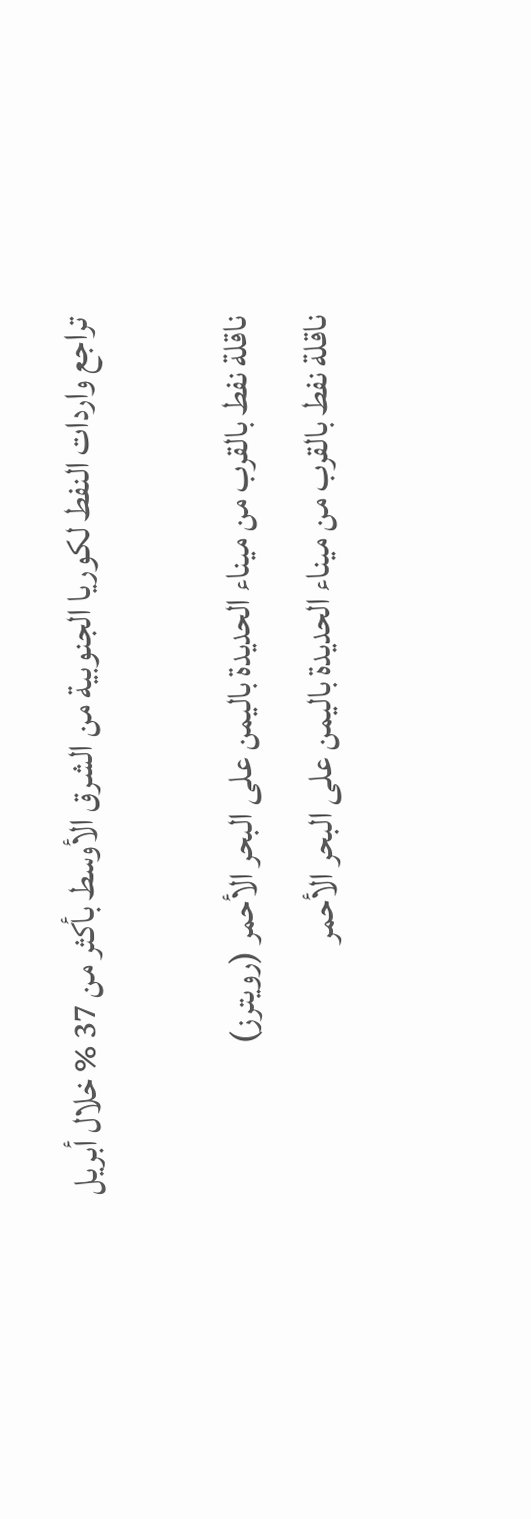تراجع واردات النفط لكوريا الجنوبية من الشرق الأوسط بأكثر من 37 % خلال أبريل

ناقلة نفط بالقرب من ميناء الحديدة باليمن على البحر الأحمر (رويترز)
ناقلة نفط بالقرب من ميناء الحديدة باليمن على البحر الأحمر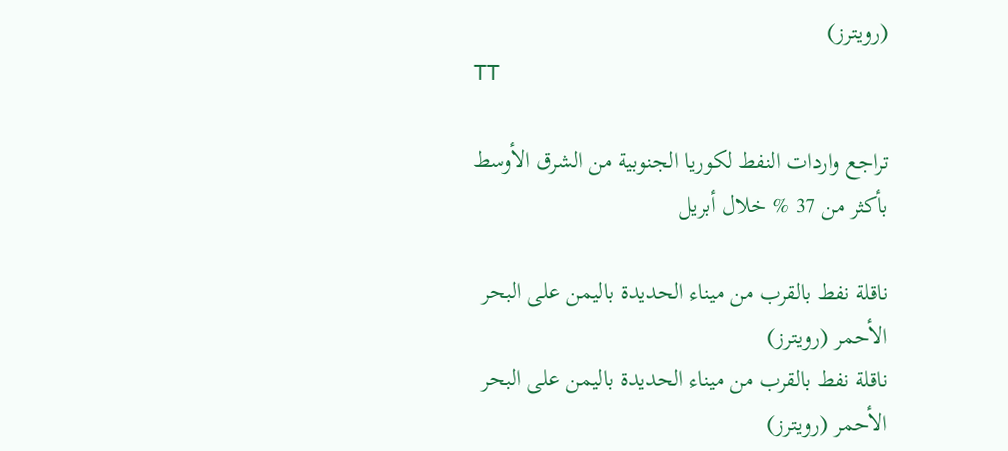(رويترز)
TT

تراجع واردات النفط لكوريا الجنوبية من الشرق الأوسط بأكثر من 37 % خلال أبريل

ناقلة نفط بالقرب من ميناء الحديدة باليمن على البحر الأحمر (رويترز)
ناقلة نفط بالقرب من ميناء الحديدة باليمن على البحر الأحمر (رويترز)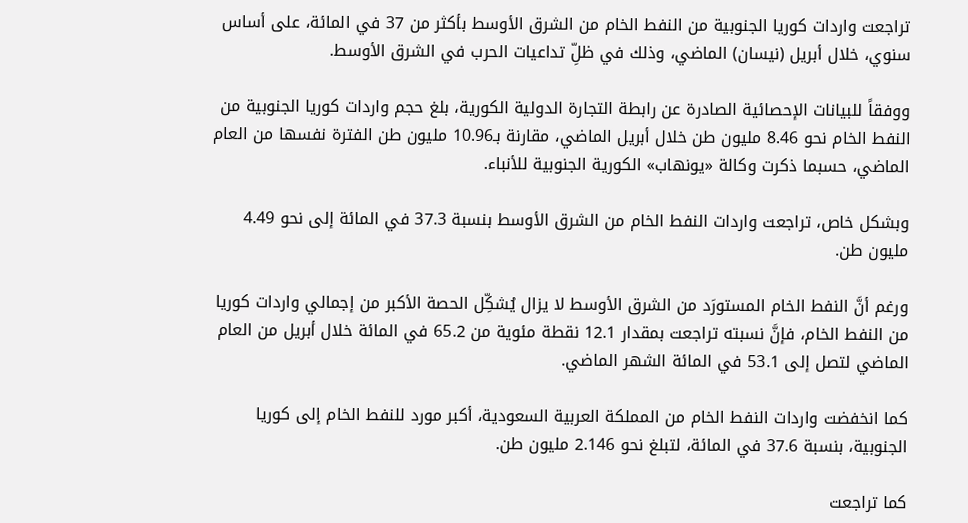تراجعت واردات كوريا الجنوبية من النفط الخام من الشرق الأوسط بأكثر من 37 في المائة، على أساس سنوي، خلال أبريل (نيسان) الماضي، وذلك في ظلِّ تداعيات الحرب في الشرق الأوسط.

ووفقاً للبيانات الإحصائية الصادرة عن رابطة التجارة الدولية الكورية، بلغ حجم واردات كوريا الجنوبية من النفط الخام نحو 8.46 مليون طن خلال أبريل الماضي، مقارنة بـ10.96 مليون طن الفترة نفسها من العام الماضي، حسبما ذكرت وكالة «يونهاب» الكورية الجنوبية للأنباء.

وبشكل خاص، تراجعت واردات النفط الخام من الشرق الأوسط بنسبة 37.3 في المائة إلى نحو 4.49 مليون طن.

ورغم أنَّ النفط الخام المستورَد من الشرق الأوسط لا يزال يُشكِّل الحصة الأكبر من إجمالي واردات كوريا من النفط الخام، فإنَّ نسبته تراجعت بمقدار 12.1 نقطة مئوية من 65.2 في المائة خلال أبريل من العام الماضي لتصل إلى 53.1 في المائة الشهر الماضي.

كما انخفضت واردات النفط الخام من المملكة العربية السعودية، أكبر مورد للنفط الخام إلى كوريا الجنوبية، بنسبة 37.6 في المائة، لتبلغ نحو 2.146 مليون طن.

كما تراجعت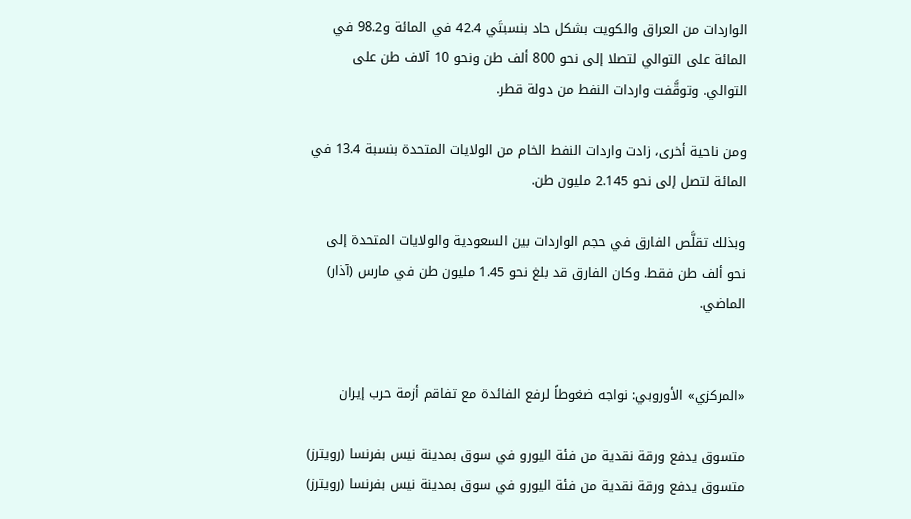الواردات من العراق والكويت بشكل حاد بنسبتَي 42.4 في المائة و98.2 في المائة على التوالي لتصلا إلى نحو 800 ألف طن ونحو 10 آلاف طن على التوالي. وتوقَّفت واردات النفط من دولة قطر.

ومن ناحية أخرى، زادت واردات النفط الخام من الولايات المتحدة بنسبة 13.4 في المائة لتصل إلى نحو 2.145 مليون طن.

وبذلك تقلَّص الفارق في حجم الواردات بين السعودية والولايات المتحدة إلى نحو ألف طن فقط. وكان الفارق قد بلغ نحو 1.45 مليون طن في مارس (آذار) الماضي.


«المركزي» الأوروبي: نواجه ضغوطاً لرفع الفائدة مع تفاقم أزمة حرب إيران

متسوق يدفع ورقة نقدية من فئة اليورو في سوق بمدينة نيس بفرنسا (رويترز)
متسوق يدفع ورقة نقدية من فئة اليورو في سوق بمدينة نيس بفرنسا (رويترز)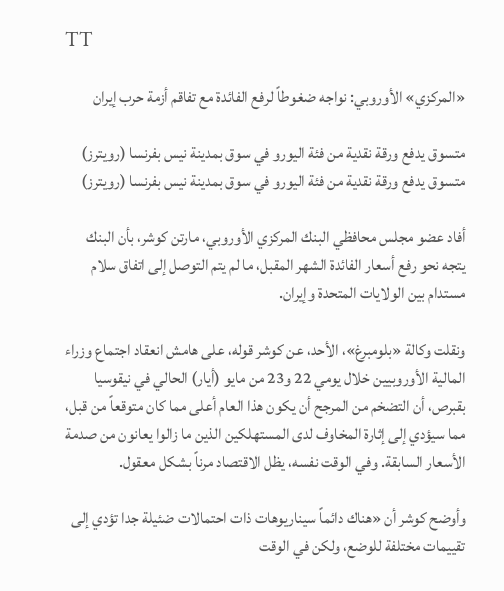TT

«المركزي» الأوروبي: نواجه ضغوطاً لرفع الفائدة مع تفاقم أزمة حرب إيران

متسوق يدفع ورقة نقدية من فئة اليورو في سوق بمدينة نيس بفرنسا (رويترز)
متسوق يدفع ورقة نقدية من فئة اليورو في سوق بمدينة نيس بفرنسا (رويترز)

أفاد عضو مجلس محافظي البنك المركزي الأوروبي، مارتن كوشر، بأن البنك يتجه نحو رفع أسعار الفائدة الشهر المقبل، ما لم يتم التوصل إلى اتفاق سلام مستدام بين الولايات المتحدة وإيران.

ونقلت وكالة «بلومبرغ»، الأحد، عن كوشر قوله، على هامش انعقاد اجتماع وزراء المالية الأوروبيين خلال يومي 22 و23 من مايو (أيار) الحالي في نيقوسيا بقبرص، أن التضخم من المرجح أن يكون هذا العام أعلى مما كان متوقعاً من قبل، مما سيؤدي إلى إثارة المخاوف لدى المستهلكين الذين ما زالوا يعانون من صدمة الأسعار السابقة. وفي الوقت نفسه، يظل الاقتصاد مرناً بشكل معقول.

وأوضح كوشر أن «هناك دائماً سيناريوهات ذات احتمالات ضئيلة جدا تؤدي إلى تقييمات مختلفة للوضع، ولكن في الوقت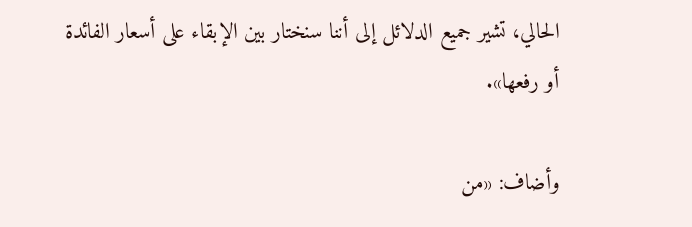الحالي، تشير جميع الدلائل إلى أننا سنختار بين الإبقاء على أسعار الفائدة أو رفعها».

وأضاف: «من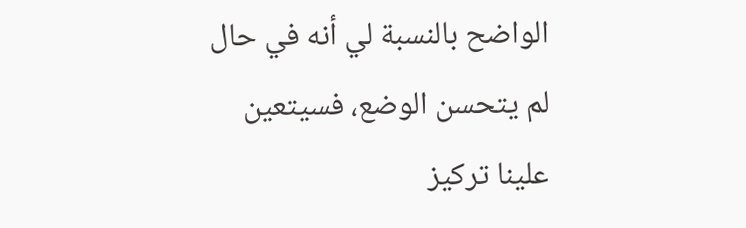الواضح بالنسبة لي أنه في حال لم يتحسن الوضع، فسيتعين علينا تركيز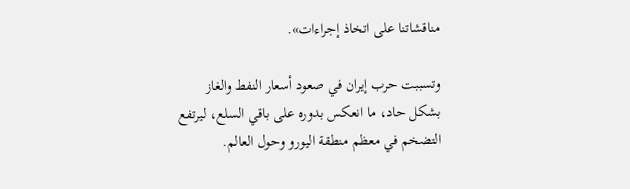مناقشاتنا على اتخاذ إجراءات».

وتسببت حرب إيران في صعود أسعار النفط والغاز بشكل حاد، ما انعكس بدوره على باقي السلع، ليرتفع التضخم في معظم منطقة اليورو وحول العالم.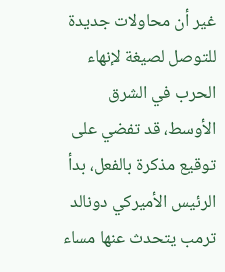غير أن محاولات جديدة للتوصل لصيغة لإنهاء الحرب في الشرق الأوسط، قد تفضي على توقيع مذكرة بالفعل، بدأ الرئيس الأميركي دونالد ترمب يتحدث عنها مساء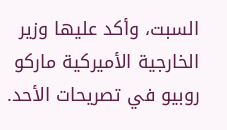السبت، وأكد عليها وزير الخارجية الأميركية ماركو روبيو في تصريحات الأحد.